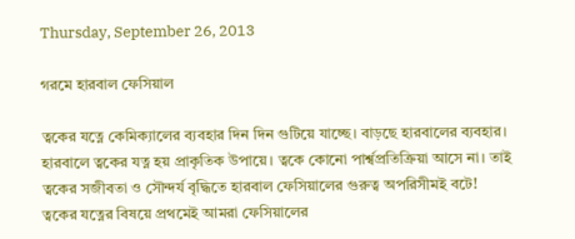Thursday, September 26, 2013

গরমে হারবাল ফেসিয়াল

ত্বকের যত্নে কেমিক্যালের ব্যবহার দিন দিন গুটিয়ে যাচ্ছে। বাড়ছে হারবালের ব্যবহার। হারবালে ত্বকের যত্ন হয় প্রাকৃতিক উপায়ে। ত্বকে কোনো পার্শ্বপ্রতিক্রিয়া আসে না। তাই ত্বকের সজীবতা ও সৌন্দর্য বৃদ্ধিতে হারবাল ফেসিয়ালের গুরুত্ব অপরিসীমই বটে!
ত্বকের যত্নের বিষয়ে প্রথমেই আমরা ফেসিয়ালের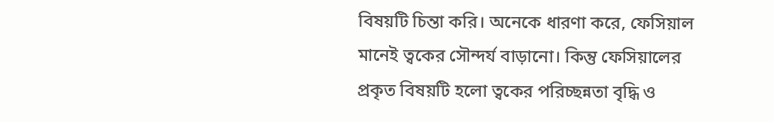বিষয়টি চিন্তা করি। অনেকে ধারণা করে, ফেসিয়াল মানেই ত্বকের সৌন্দর্য বাড়ানো। কিন্তু ফেসিয়ালের প্রকৃত বিষয়টি হলো ত্বকের পরিচ্ছন্নতা বৃদ্ধি ও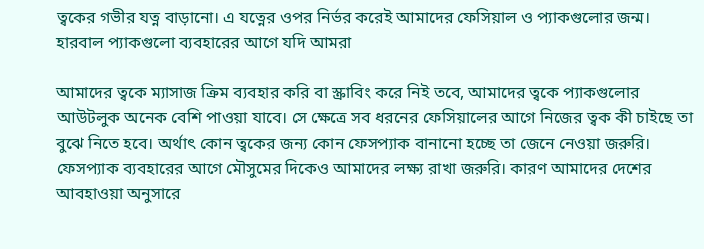ত্বকের গভীর যত্ন বাড়ানো। এ যত্নের ওপর নির্ভর করেই আমাদের ফেসিয়াল ও প্যাকগুলোর জন্ম।
হারবাল প্যাকগুলো ব্যবহারের আগে যদি আমরা

আমাদের ত্বকে ম্যাসাজ ক্রিম ব্যবহার করি বা স্ক্রাবিং করে নিই তবে, আমাদের ত্বকে প্যাকগুলোর আউটলুক অনেক বেশি পাওয়া যাবে। সে ক্ষেত্রে সব ধরনের ফেসিয়ালের আগে নিজের ত্বক কী চাইছে তা বুঝে নিতে হবে। অর্থাৎ কোন ত্বকের জন্য কোন ফেসপ্যাক বানানো হচ্ছে তা জেনে নেওয়া জরুরি। ফেসপ্যাক ব্যবহারের আগে মৌসুমের দিকেও আমাদের লক্ষ্য রাখা জরুরি। কারণ আমাদের দেশের আবহাওয়া অনুসারে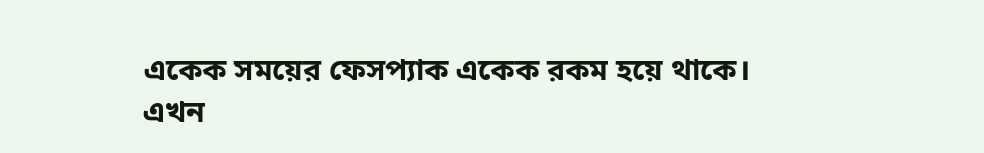একেক সময়ের ফেসপ্যাক একেক রকম হয়ে থাকে। এখন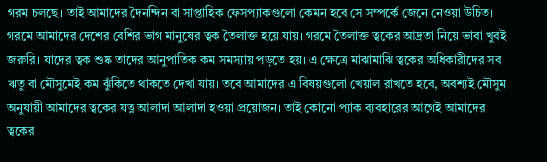গরম চলছে। তাই আমাদের দৈনন্দিন বা সাপ্তাহিক ফেসপ্যাকগুলো কেমন হবে সে সম্পর্কে জেনে নেওয়া উচিত। গরমে আমাদের দেশের বেশির ভাগ মানুষের ত্বক তৈলাক্ত হয়ে যায়। গরমে তৈলাক্ত ত্বকের আদ্রতা নিয়ে ভাবা খুবই জরুরি। যাদের ত্বক শুষ্ক তাদের আনুপাতিক কম সমস্যায় পড়তে হয়। এ ক্ষেত্রে মাঝামাঝি ত্বকের অধিকারীদের সব ঋতু বা মৌসুমেই কম ঝুঁকিতে থাকতে দেখা যায়। তবে আমাদের এ বিষয়গুলো খেয়াল রাখতে হবে, অবশ্যই মৌসুম অনুযায়ী আমাদের ত্বকের যত্ন আলাদা আলাদা হওয়া প্রয়োজন। তাই কোনো প্যাক ব্যবহারের আগেই আমাদের ত্বকের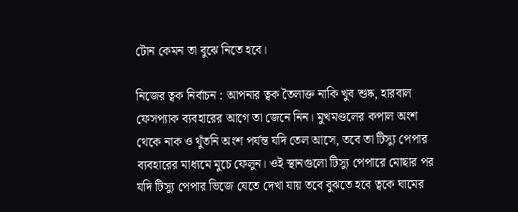টোন কেমন তা বুঝে নিতে হবে।

নিজের ত্বক নির্বাচন : আপনার ত্বক তৈলাক্ত নাকি খুব শুষ্ক, হারবাল ফেসপ্যাক ব্যবহারের আগে তা জেনে নিন। মুখমণ্ডলের কপাল অংশ থেকে নাক ও থুঁতনি অংশ পর্যন্ত যদি তেল আসে, তবে তা টিস্যু পেপার ব্যবহারের মাধ্যমে মুচে ফেলুন। ওই স্থানগুলো টিস্যু পেপারে মোছার পর যদি টিস্যু পেপার ভিজে যেতে দেখা যায় তবে বুঝতে হবে ত্বকে ঘামের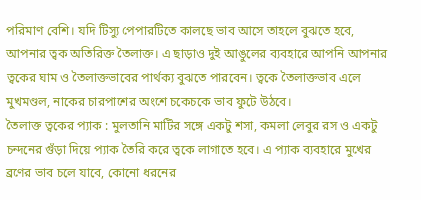পরিমাণ বেশি। যদি টিস্যু পেপারটিতে কালছে ভাব আসে তাহলে বুঝতে হবে, আপনার ত্বক অতিরিক্ত তৈলাক্ত। এ ছাড়াও দুই আঙুলের ব্যবহারে আপনি আপনার ত্বকের ঘাম ও তৈলাক্তভাবের পার্থক্য বুঝতে পারবেন। ত্বকে তৈলাক্তভাব এলে মুখমণ্ডল, নাকের চারপাশের অংশে চকেচকে ভাব ফুটে উঠবে।
তৈলাক্ত ত্বকের প্যাক : মুলতানি মাটির সঙ্গে একটু শসা, কমলা লেবুর রস ও একটু চন্দনের গুঁড়া দিয়ে প্যাক তৈরি করে ত্বকে লাগাতে হবে। এ প্যাক ব্যবহারে মুখের ব্রণের ভাব চলে যাবে, কোনো ধরনের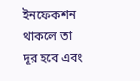ইনফেকশন থাকলে তা দূর হবে এবং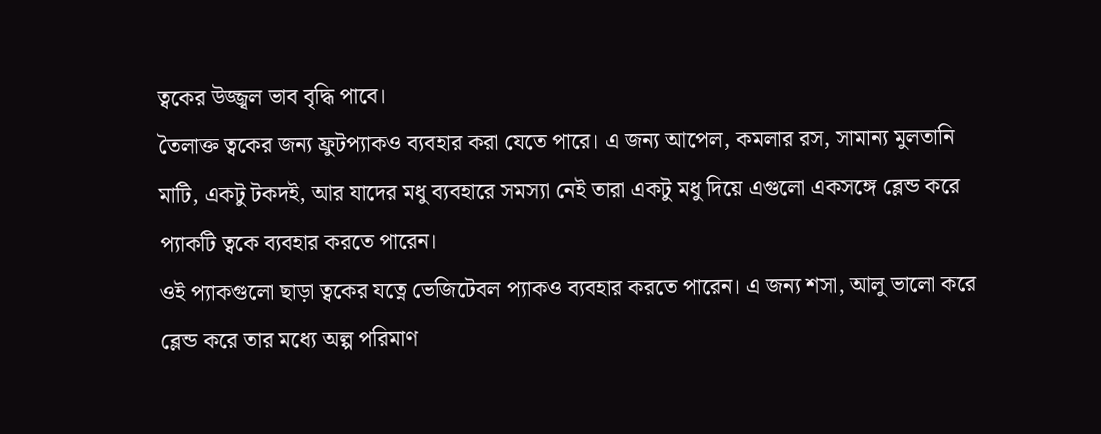ত্বকের উজ্জ্বল ভাব বৃদ্ধি পাবে।
তৈলাক্ত ত্বকের জন্য ফ্রুটপ্যাকও ব্যবহার করা যেতে পারে। এ জন্য আপেল, কমলার রস, সামান্য মুলতানি মাটি, একটু টকদই, আর যাদের মধু ব্যবহারে সমস্যা নেই তারা একটু মধু দিয়ে এগুলো একসঙ্গে ব্লেন্ড করে প্যাকটি ত্বকে ব্যবহার করতে পারেন।
ওই প্যাকগুলো ছাড়া ত্বকের যত্নে ভেজিটেবল প্যাকও ব্যবহার করতে পারেন। এ জন্য শসা, আলু ভালো করে ব্লেন্ড করে তার মধ্যে অল্প পরিমাণ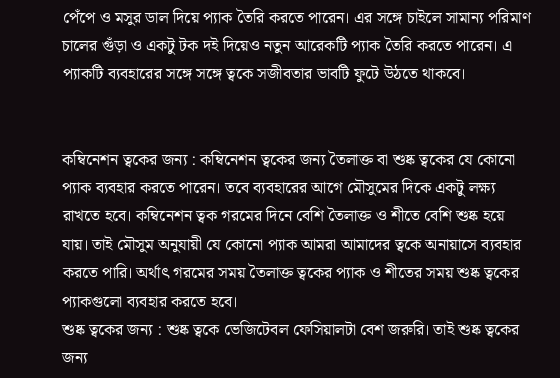পেঁপে ও মসুর ডাল দিয়ে প্যাক তৈরি করতে পারেন। এর সঙ্গে চাইলে সামান্য পরিমাণ চালের গুঁড়া ও একটু টক দই দিয়েও নতুন আরেকটি প্যাক তৈরি করতে পারেন। এ প্যাকটি ব্যবহারের সঙ্গে সঙ্গে ত্বকে সজীবতার ভাবটি ফুটে উঠতে থাকবে।


কম্বিনেশন ত্বকের জন্য : কম্বিনেশন ত্বকের জন্য তৈলাক্ত বা শুষ্ক ত্বকের যে কোনো প্যাক ব্যবহার করতে পারেন। তবে ব্যবহারের আগে মৌসুমের দিকে একটু লক্ষ্য রাখতে হবে। কম্বিনেশন ত্বক গরমের দিনে বেশি তৈলাক্ত ও শীতে বেশি শুষ্ক হয়ে যায়। তাই মৌসুম অনুযায়ী যে কোনো প্যাক আমরা আমাদের ত্বকে অনায়াসে ব্যবহার করতে পারি। অর্থাৎ গরমের সময় তৈলাক্ত ত্বকের প্যাক ও শীতের সময় শুষ্ক ত্বকের প্যাকগুলো ব্যবহার করতে হবে।
শুষ্ক ত্বকের জন্য : শুষ্ক ত্বকে ভেজিটেবল ফেসিয়ালটা বেশ জরুরি। তাই শুষ্ক ত্বকের জন্য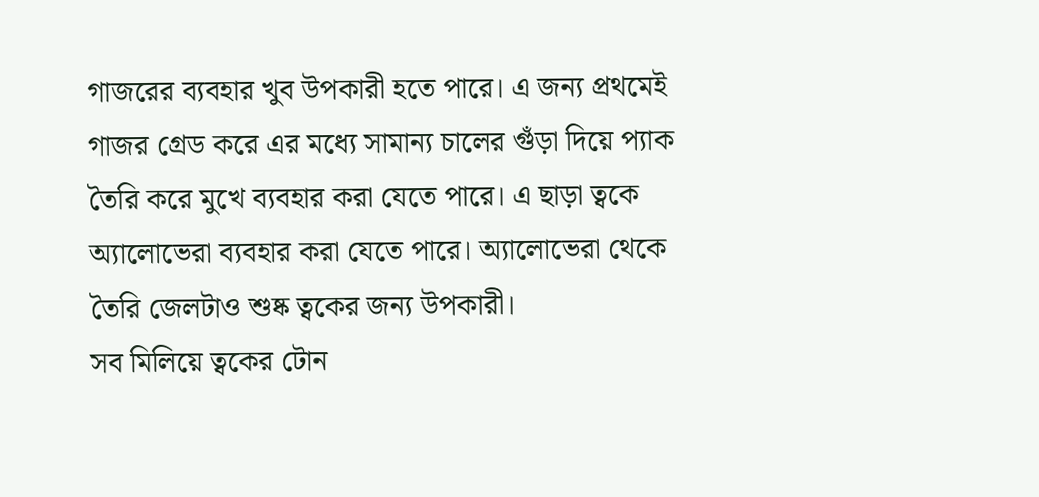গাজরের ব্যবহার খুব উপকারী হতে পারে। এ জন্য প্রথমেই গাজর গ্রেড করে এর মধ্যে সামান্য চালের গুঁড়া দিয়ে প্যাক তৈরি করে মুখে ব্যবহার করা যেতে পারে। এ ছাড়া ত্বকে অ্যালোভেরা ব্যবহার করা যেতে পারে। অ্যালোভেরা থেকে তৈরি জেলটাও শুষ্ক ত্বকের জন্য উপকারী।
সব মিলিয়ে ত্বকের টোন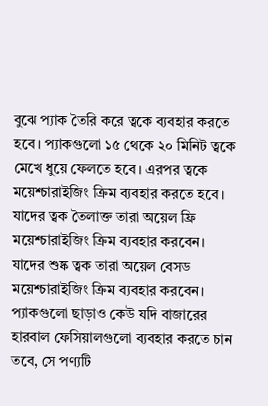বুঝে প্যাক তৈরি করে ত্বকে ব্যবহার করতে হবে। প্যাকগুলো ১৫ থেকে ২০ মিনিট ত্বকে মেখে ধুয়ে ফেলতে হবে। এরপর ত্বকে ময়েশ্চারাইজিং ক্রিম ব্যবহার করতে হবে। যাদের ত্বক তৈলাক্ত তারা অয়েল ফ্রি ময়েশ্চারাইজিং ক্রিম ব্যবহার করবেন। যাদের শুষ্ক ত্বক তারা অয়েল বেসড ময়েশ্চারাইজিং ক্রিম ব্যবহার করবেন।
প্যাকগুলো ছাড়াও কেউ যদি বাজারের হারবাল ফেসিয়ালগুলো ব্যবহার করতে চান তবে, সে পণ্যটি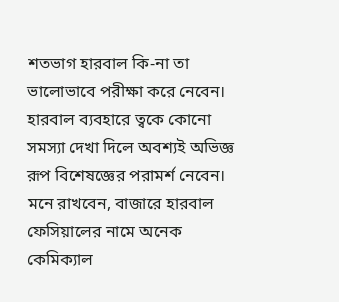শতভাগ হারবাল কি-না তা ভালোভাবে পরীক্ষা করে নেবেন। হারবাল ব্যবহারে ত্বকে কোনো সমস্যা দেখা দিলে অবশ্যই অভিজ্ঞ রূপ বিশেষজ্ঞের পরামর্শ নেবেন। মনে রাখবেন, বাজারে হারবাল ফেসিয়ালের নামে অনেক কেমিক্যাল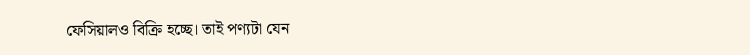ফেসিয়ালও বিক্রি হচ্ছে। তাই পণ্যটা যেন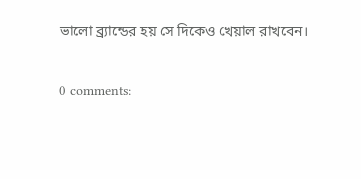ভালো ব্র্যান্ডের হয় সে দিকেও খেয়াল রাখবেন।

0 comments: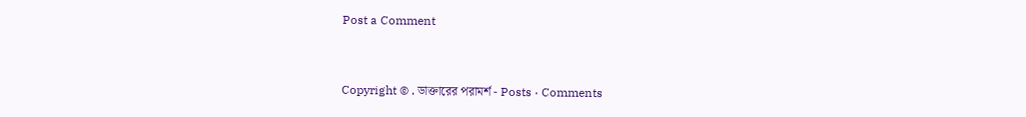Post a Comment


Copyright © . ডাক্তারের পরামর্শ - Posts · Comments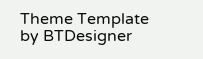Theme Template by BTDesigner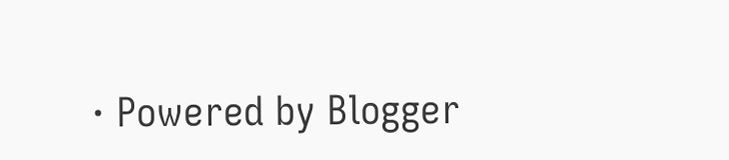· Powered by Blogger